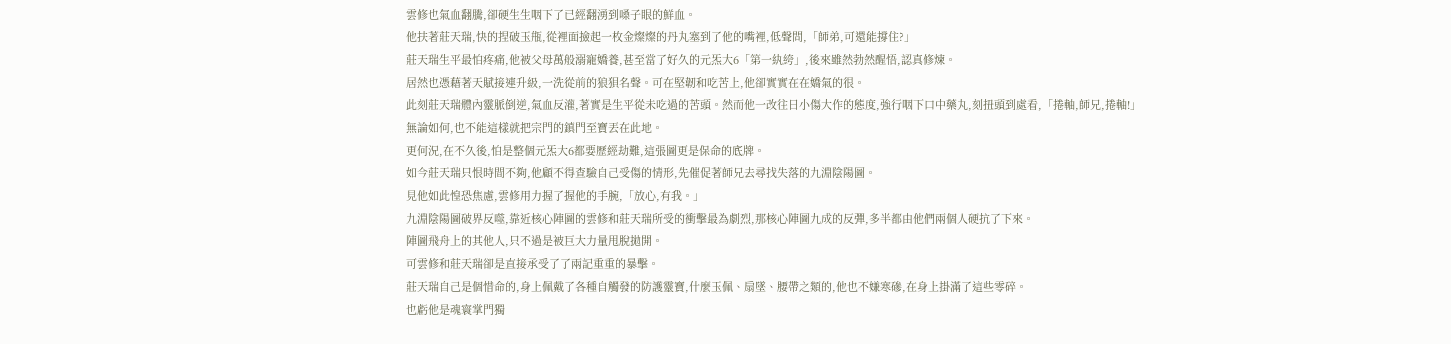雲修也氣血翻騰,卻硬生生咽下了已經翻湧到嗓子眼的鮮血。
他扶著莊天瑞,快的捏破玉甁,從裡面撿起一枚金燦燦的丹丸塞到了他的嘴裡,低聲問,「師弟,可還能撐住?」
莊天瑞生平最怕疼痛,他被父母萬般溺寵嬌養,甚至當了好久的元炁大6「第一紈絝」,後來雖然勃然醒悟,認真修煉。
居然也憑藉著天賦接連升級,一洗從前的狼狽名聲。可在堅韌和吃苦上,他卻實實在在嬌氣的很。
此刻莊天瑞體內靈脈倒逆,氣血反灌,著實是生平從未吃過的苦頭。然而他一改往日小傷大作的態度,強行咽下口中藥丸,刻扭頭到處看,「捲軸,師兄,捲軸!」
無論如何,也不能這樣就把宗門的鎮門至寶丟在此地。
更何況,在不久後,怕是整個元炁大6都要歷經劫難,這張圖更是保命的底牌。
如今莊天瑞只恨時間不夠,他顧不得查驗自己受傷的情形,先催促著師兄去尋找失落的九淵陰陽圖。
見他如此惶恐焦慮,雲修用力握了握他的手腕,「放心,有我。」
九淵陰陽圖破界反噬,靠近核心陣圖的雲修和莊天瑞所受的衝擊最為劇烈,那核心陣圖九成的反彈,多半都由他們兩個人硬抗了下來。
陣圖飛舟上的其他人,只不過是被巨大力量甩脫拋開。
可雲修和莊天瑞卻是直接承受了了兩記重重的暴擊。
莊天瑞自己是個惜命的,身上佩戴了各種自觸發的防護靈寶,什麼玉佩、扇墜、腰帶之類的,他也不嫌寒磣,在身上掛滿了這些零碎。
也虧他是魂寰掌門獨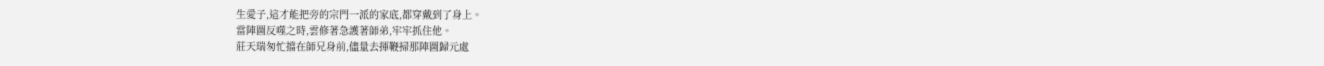生愛子,這才能把旁的宗門一派的家底,都穿戴到了身上。
當陣圖反噬之時,雲修著急護著師弟,牢牢抓住他。
莊天瑞匆忙擋在師兄身前,儘量去揮鞭掃那陣圖歸元處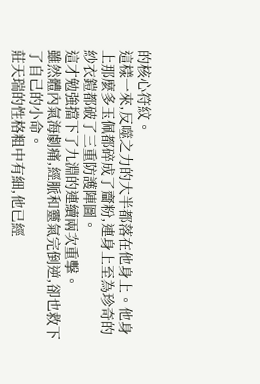的核心符紋。
這樣一來,反噬之力的大半都落在他身上。他身上那麼多玉佩都碎成了齏粉,連身上至為珍奇的紗衣鎧都破了三重防護陣圖。
這才勉強擋下了九淵的連續兩次重擊。
雖然體內氣海劇痛,經脈和靈氣完倒逆,卻也救下了自己的小命。
莊天瑞的性格粗中有細,他已經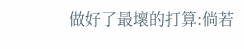做好了最壞的打算:倘若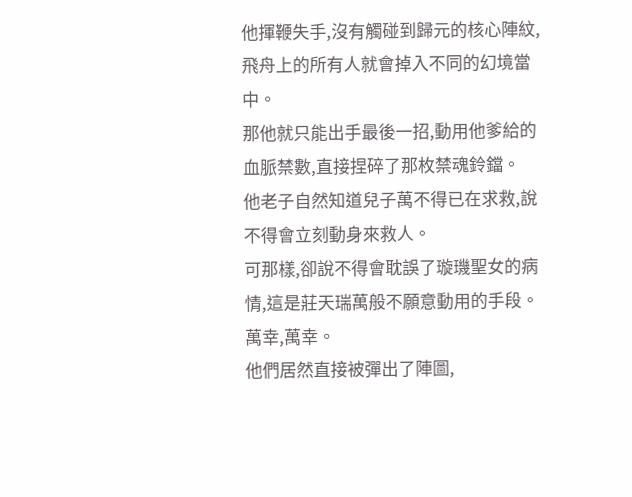他揮鞭失手,沒有觸碰到歸元的核心陣紋,飛舟上的所有人就會掉入不同的幻境當中。
那他就只能出手最後一招,動用他爹給的血脈禁數,直接捏碎了那枚禁魂鈴鐺。
他老子自然知道兒子萬不得已在求救,說不得會立刻動身來救人。
可那樣,卻說不得會耽誤了璇璣聖女的病情,這是莊天瑞萬般不願意動用的手段。
萬幸,萬幸。
他們居然直接被彈出了陣圖,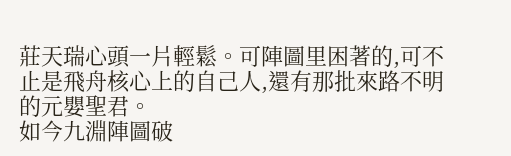莊天瑞心頭一片輕鬆。可陣圖里困著的,可不止是飛舟核心上的自己人,還有那批來路不明的元嬰聖君。
如今九淵陣圖破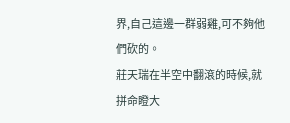界,自己這邊一群弱雞,可不夠他們砍的。
莊天瑞在半空中翻滾的時候,就拼命瞪大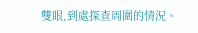雙眼,到處探查周圍的情況。